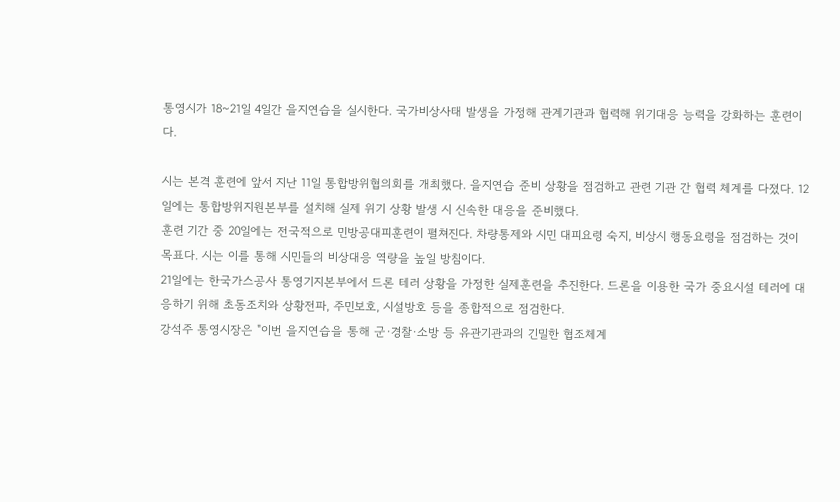통영시가 18~21일 4일간 을지연습을 실시한다. 국가비상사태 발생을 가정해 관계기관과 협력해 위기대응 능력을 강화하는 훈련이다.

시는 본격 훈련에 앞서 지난 11일 통합방위협의회를 개최했다. 을지연습 준비 상황을 점검하고 관련 기관 간 협력 체계를 다졌다. 12일에는 통합방위지원본부를 설치해 실제 위기 상황 발생 시 신속한 대응을 준비했다.
훈련 기간 중 20일에는 전국적으로 민방공대피훈련이 펼쳐진다. 차량통제와 시민 대피요령 숙지, 비상시 행동요령을 점검하는 것이 목표다. 시는 이를 통해 시민들의 비상대응 역량을 높일 방침이다.
21일에는 한국가스공사 통영기지본부에서 드론 테러 상황을 가정한 실제훈련을 추진한다. 드론을 이용한 국가 중요시설 테러에 대응하기 위해 초동조치와 상황전파, 주민보호, 시설방호 등을 종합적으로 점검한다.
강석주 통영시장은 "이번 을지연습을 통해 군·경찰·소방 등 유관기관과의 긴밀한 협조체계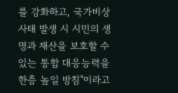를 강화하고, 국가비상사태 발생 시 시민의 생명과 재산을 보호할 수 있는 통합 대응능력을 한층 높일 방침"이라고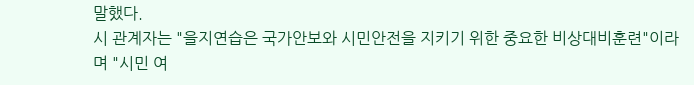말했다.
시 관계자는 "을지연습은 국가안보와 시민안전을 지키기 위한 중요한 비상대비훈련"이라며 "시민 여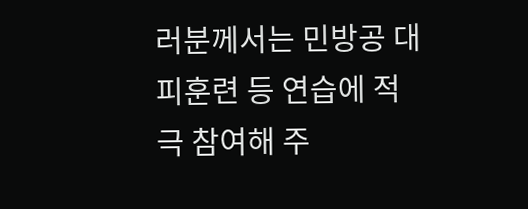러분께서는 민방공 대피훈련 등 연습에 적극 참여해 주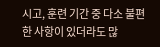시고, 훈련 기간 중 다소 불편한 사항이 있더라도 많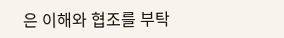은 이해와 협조를 부탁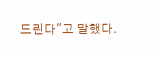드린다"고 말했다.